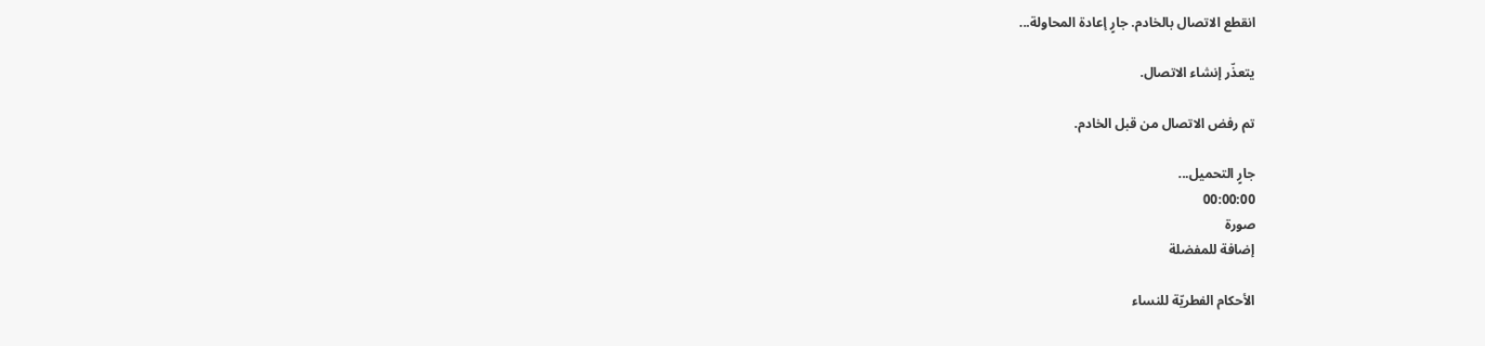انقطع الاتصال بالخادم. جارٍ إعادة المحاولة...

يتعذّر إنشاء الاتصال.

تم رفض الاتصال من قبل الخادم.

جارٍ التحميل...
00:00:00
صورة
إضافة للمفضلة

الأحكام الفطريّة للنساء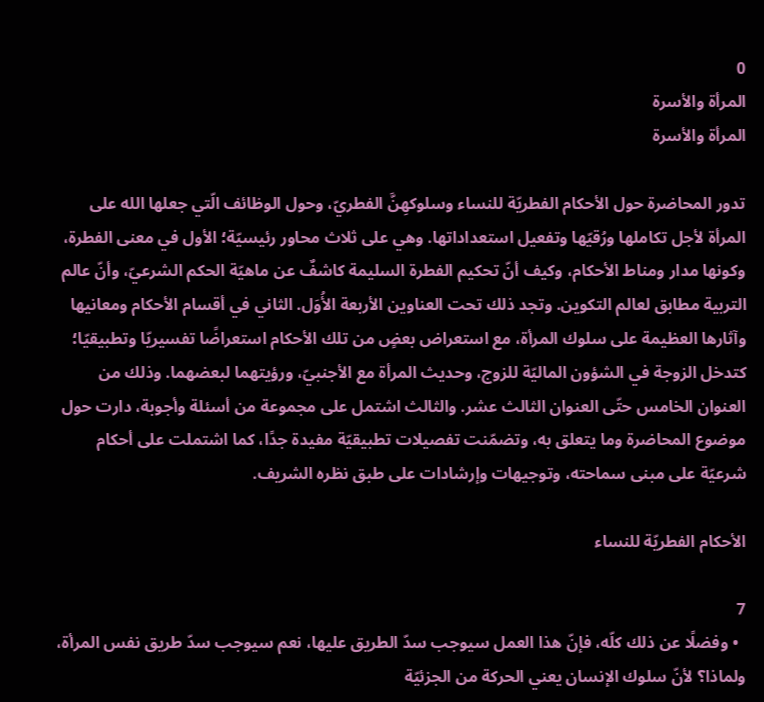0
المرأة والأسرة
المرأة والأسرة

تدور المحاضرة حول الأحكام الفطريّة للنساء وسلوكهِنَّ الفطريّ، وحول الوظائف الّتي جعلها الله على المرأة لأجل تكاملها ورُقيّها وتفعيل استعداداتها. وهي على ثلاث محاور رئيسيّة؛ الأول في معنى الفطرة، وكونها مدار ومناط الأحكام، وكيف أنّ تحكيم الفطرة السليمة كاشفٌ عن ماهيّة الحكم الشرعيّ، وأنّ عالم التربية مطابق لعالم التكوين. وتجد ذلك تحت العناوين الأربعة الأُوَل. الثاني في أقسام الأحكام ومعانيها وآثارها العظيمة على سلوك المرأة، مع استعراض بعضٍ من تلك الأحكام استعراضًا تفسيريّا وتطبيقيّا؛ كتدخل الزوجة في الشؤون الماليّة للزوج، وحديث المرأة مع الأجنبيّ، ورؤيتهما لبعضهما. وذلك من العنوان الخامس حتّى العنوان الثالث عشر. والثالث اشتمل على مجموعة من أسئلة وأجوبة، دارت حول موضوع المحاضرة وما يتعلق به، وتضمّنت تفصيلات تطبيقيّة مفيدة جدًا، كما اشتملت على أحكام شرعيّة على مبنى سماحته، وتوجيهات وإرشادات على طبق نظره الشريف.

الأحكام الفطريّة للنساء

7
  • وفضلًا عن ذلك كلّه، فإنّ هذا العمل سيوجب سدّ الطريق عليها، نعم سيوجب سدّ طريق نفس المرأة، ولماذا؟ لأنّ سلوك الإنسان يعني الحركة من الجزئيّة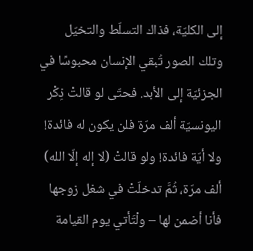إلى الكليّة، فذاك التسلّط والتخيّل وتلك الصور تُبقي الإنسان محبوسًا في الجزئيّة إلى الأبد. فحتّى لو قالتْ ذِكْر اليونسيّة ألف مرّة فلن يكون له فائدة! ولا أيّة فائدة! ولو قالتْ (لا إله إلّا الله) ألف مرّة، ثُمَّ تدخلّتْ في شغل زوجها فأنا أضمن لها – ولْتَأتي يوم القيامة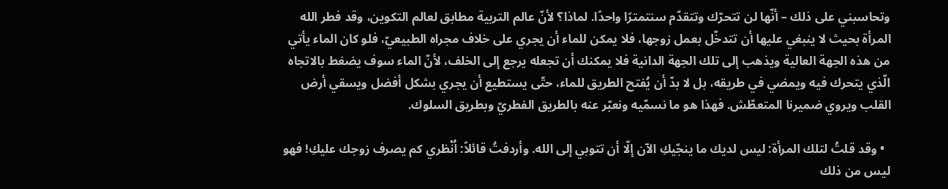وتحاسبني على ذلك – أنّها لن تتحرّك وتتقدّم سنتمترًا واحدًا. لماذا؟ لأنّ عالم التربية مطابق لعالم التكوين، وقد فطر الله المرأة بحيث لا ينبغي عليها أن تتدخّل بعمل زوجها، فلا يمكن للماء أن يجري على خلاف مجراه الطبيعيّ، فلو كان الماء يأتي من هذه الجهة العالية ويذهب إلى تلك الجهة الدانية فلا يمكنك أن تجعله يرجع إلى الخلف، لأنّ الماء سوف يضغط بالاتجاه الّذي يتحرك فيه ويمضي في طريقه، بل لا بدّ أن يُفتح الطريق للماء، حتّى يستطيع أن يجري بشكل أفضل ويسقي أرض القلب ويروي ضميرنا المتعطّش. فهذا هو ما نسمّيه ونعبّر عنه بالطريق الفطريّ وبطريق السلوك.

  • وقد قلتُ لتلك المرأة: ليس لديك ما ينجّيكِ الآن إلّا أن تتوبي إلى الله. وأردفتُ قائلاً: اُنْظري كم يصرف زوجك عليكِ! فهو ليس من ذلك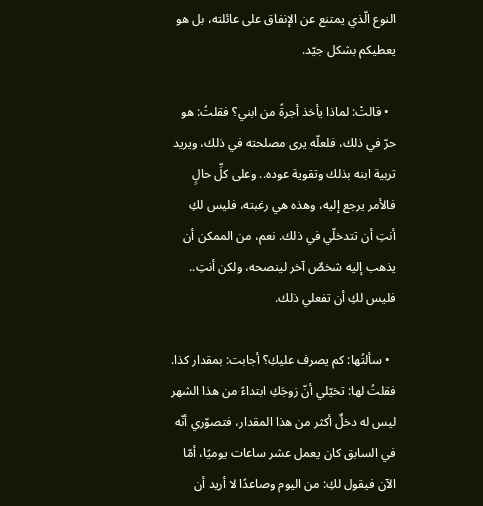النوع الّذي يمتنع عن الإنفاق على عائلته، بل هو يعطيكم بشكل جيّد.

  • قالتْ: لماذا يأخذ أجرةً من ابني؟ فقلتُ: هو حرّ في ذلك، فلعلّه يرى مصلحته في ذلك، ويريد تربية ابنه بذلك وتقوية عوده.. وعلى كلِّ حالٍ فالأمر يرجع إليه، وهذه هي رغبته، فليس لكِ أنتِ أن تتدخلّي في ذلك. نعم، من الممكن أن يذهب إليه شخصٌ آخر لينصحه، ولكن أنتِ.. فليس لكِ أن تفعلي ذلك.

  • سألتُها: كم يصرف عليكِ؟ أجابت: بمقدار كذا. فقلتُ لها: تخيّلي أنّ زوجَكِ ابتداءً من هذا الشهر ليس له دخلٌ أكثر من هذا المقدار، فتصوّري أنّه في السابق كان يعمل عشر ساعات يوميًا، أمّا الآن فيقول لكِ: من اليوم وصاعدًا لا أريد أن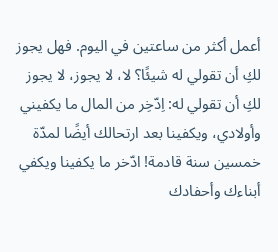أعمل أكثر من ساعتين في اليوم. فهل يجوز لكِ أن تقولي له شيئًا؟ لا، لا يجوز، لا يجوز لكِ أن تقولي له: اِدّخِر من المال ما يكفيني وأولادي، ويكفينا بعد ارتحالك أيضًا لمدّة خمسين سنة قادمة! ادّخر ما يكفينا ويكفي أبناءك وأحفادك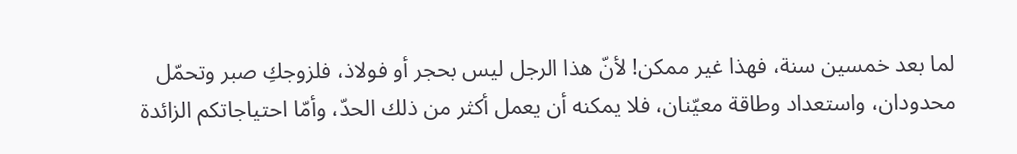لما بعد خمسين سنة، فهذا غير ممكن! لأنّ هذا الرجل ليس بحجر أو فولاذ، فلزوجكِ صبر وتحمّل محدودان، واستعداد وطاقة معيّنان، فلا يمكنه أن يعمل أكثر من ذلك الحدّ، وأمّا احتياجاتكم الزائدة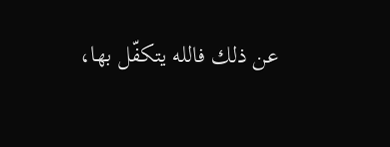عن ذلك فالله يتكفّل بها،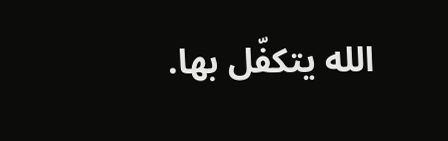الله يتكفّل بها.